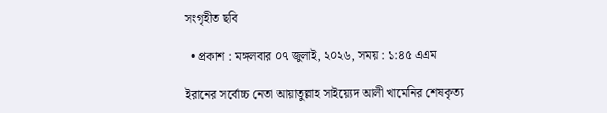সংগৃহীত ছবি

  • প্রকাশ : মঙ্গলবার ০৭ জুলাই, ২০২৬, সময় : ১:৪৫ এএম

ইরানের সর্বোচ্চ নেতা আয়াতুল্লাহ সাইয়্যেদ আলী খামেনির শেষকৃত্য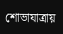শোভাযাত্রায়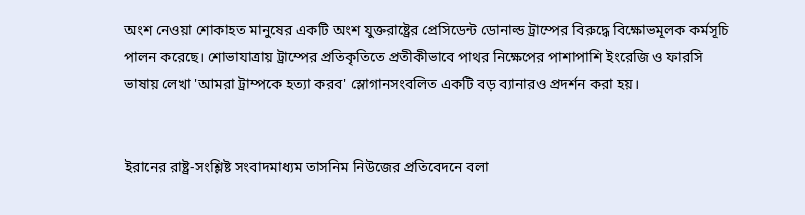অংশ নেওয়া শোকাহত মানুষের একটি অংশ যুক্তরাষ্ট্রের প্রেসিডেন্ট ডোনাল্ড ট্রাম্পের বিরুদ্ধে বিক্ষোভমূলক কর্মসূচি পালন করেছে। শোভাযাত্রায় ট্রাম্পের প্রতিকৃতিতে প্রতীকীভাবে পাথর নিক্ষেপের পাশাপাশি ইংরেজি ও ফারসি ভাষায় লেখা 'আমরা ট্রাম্পকে হত্যা করব' স্লোগানসংবলিত একটি বড় ব্যানারও প্রদর্শন করা হয়।


ইরানের রাষ্ট্র-সংশ্লিষ্ট সংবাদমাধ্যম তাসনিম নিউজের প্রতিবেদনে বলা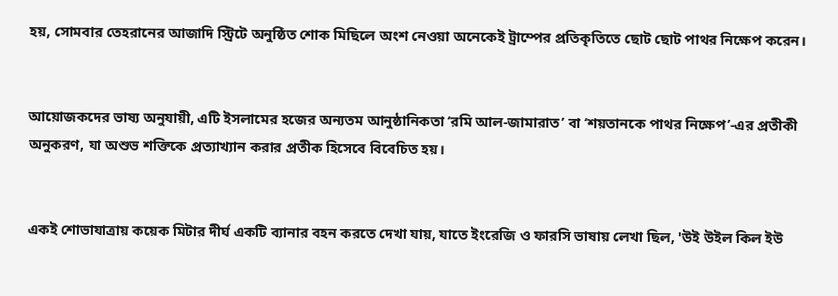হয়, সোমবার তেহরানের আজাদি স্ট্রিটে অনুষ্ঠিত শোক মিছিলে অংশ নেওয়া অনেকেই ট্রাম্পের প্রতিকৃতিতে ছোট ছোট পাথর নিক্ষেপ করেন।


আয়োজকদের ভাষ্য অনুযায়ী, এটি ইসলামের হজের অন্যতম আনুষ্ঠানিকতা ‘রমি আল-জামারাত’ বা ‘শয়তানকে পাথর নিক্ষেপ’-এর প্রতীকী অনুকরণ, যা অশুভ শক্তিকে প্রত্যাখ্যান করার প্রতীক হিসেবে বিবেচিত হয়।


একই শোভাযাত্রায় কয়েক মিটার দীর্ঘ একটি ব্যানার বহন করতে দেখা যায়, যাতে ইংরেজি ও ফারসি ভাষায় লেখা ছিল, 'উই উইল কিল ইউ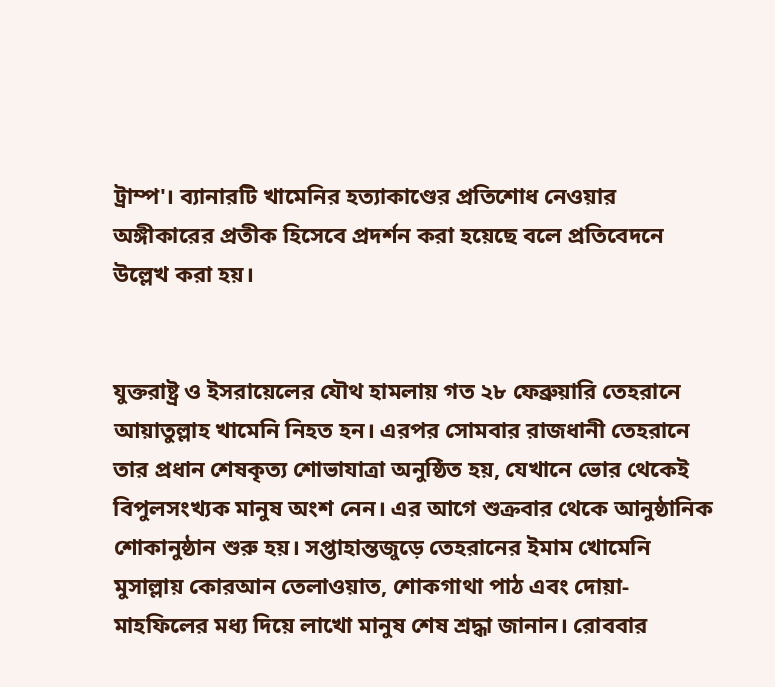ট্রাম্প'। ব্যানারটি খামেনির হত্যাকাণ্ডের প্রতিশোধ নেওয়ার অঙ্গীকারের প্রতীক হিসেবে প্রদর্শন করা হয়েছে বলে প্রতিবেদনে উল্লেখ করা হয়।


যুক্তরাষ্ট্র ও ইসরায়েলের যৌথ হামলায় গত ২৮ ফেব্রুয়ারি তেহরানে আয়াতুল্লাহ খামেনি নিহত হন। এরপর সোমবার রাজধানী তেহরানে তার প্রধান শেষকৃত্য শোভাযাত্রা অনুষ্ঠিত হয়, যেখানে ভোর থেকেই বিপুলসংখ্যক মানুষ অংশ নেন। এর আগে শুক্রবার থেকে আনুষ্ঠানিক শোকানুষ্ঠান শুরু হয়। সপ্তাহান্তজুড়ে তেহরানের ইমাম খোমেনি মুসাল্লায় কোরআন তেলাওয়াত, শোকগাথা পাঠ এবং দোয়া-মাহফিলের মধ্য দিয়ে লাখো মানুষ শেষ শ্রদ্ধা জানান। রোববার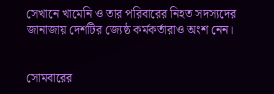সেখানে খামেনি ও তার পরিবারের নিহত সদস্যদের জানাজায় দেশটির জ্যেষ্ঠ কর্মকর্তারাও অংশ নেন।


সোমবারের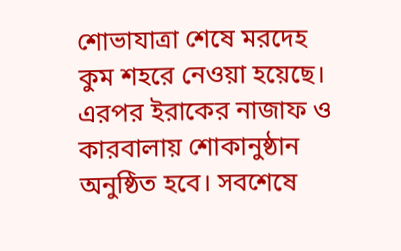শোভাযাত্রা শেষে মরদেহ কুম শহরে নেওয়া হয়েছে। এরপর ইরাকের নাজাফ ও কারবালায় শোকানুষ্ঠান অনুষ্ঠিত হবে। সবশেষে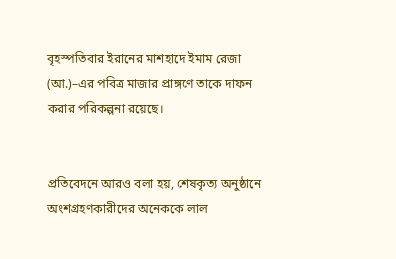বৃহস্পতিবার ইরানের মাশহাদে ইমাম রেজা (আ.)–এর পবিত্র মাজার প্রাঙ্গণে তাকে দাফন করার পরিকল্পনা রয়েছে।


প্রতিবেদনে আরও বলা হয়, শেষকৃত্য অনুষ্ঠানে অংশগ্রহণকারীদের অনেককে লাল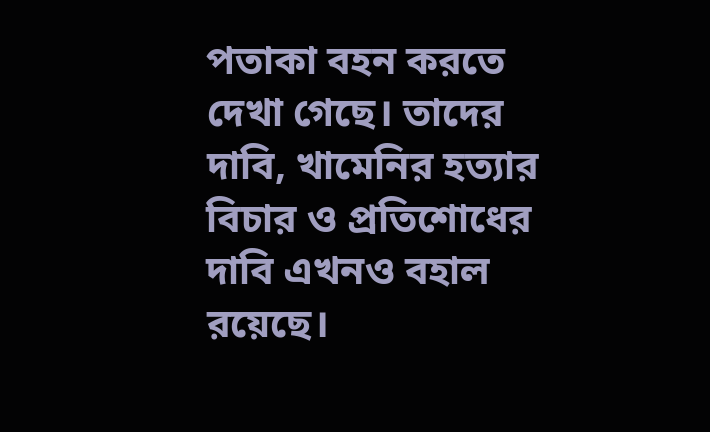পতাকা বহন করতে দেখা গেছে। তাদের দাবি, খামেনির হত্যার বিচার ও প্রতিশোধের দাবি এখনও বহাল রয়েছে।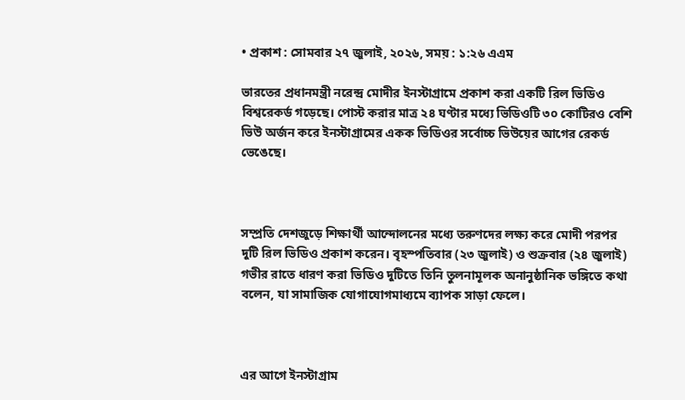• প্রকাশ : সোমবার ২৭ জুলাই, ২০২৬, সময় : ১:২৬ এএম

ভারতের প্রধানমন্ত্রী নরেন্দ্র মোদীর ইনস্টাগ্রামে প্রকাশ করা একটি রিল ভিডিও বিশ্বরেকর্ড গড়েছে। পোস্ট করার মাত্র ২৪ ঘণ্টার মধ্যে ভিডিওটি ৩০ কোটিরও বেশি ভিউ অর্জন করে ইনস্টাগ্রামের একক ভিডিওর সর্বোচ্চ ভিউয়ের আগের রেকর্ড ভেঙেছে।



সম্প্রতি দেশজুড়ে শিক্ষার্থী আন্দোলনের মধ্যে তরুণদের লক্ষ্য করে মোদী পরপর দুটি রিল ভিডিও প্রকাশ করেন। বৃহস্পতিবার (২৩ জুলাই) ও শুক্রবার (২৪ জুলাই) গভীর রাতে ধারণ করা ভিডিও দুটিতে তিনি তুলনামূলক অনানুষ্ঠানিক ভঙ্গিতে কথা বলেন, যা সামাজিক যোগাযোগমাধ্যমে ব্যাপক সাড়া ফেলে।



এর আগে ইনস্টাগ্রাম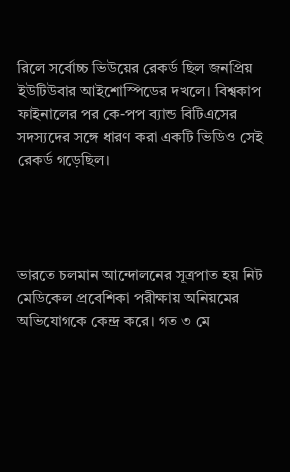রিলে সর্বোচ্চ ভিউয়ের রেকর্ড ছিল জনপ্রিয় ইউটিউবার আইশোস্পিডের দখলে। বিশ্বকাপ ফাইনালের পর কে-পপ ব্যান্ড বিটিএসের সদস্যদের সঙ্গে ধারণ করা একটি ভিডিও সেই রেকর্ড গড়েছিল।




ভারতে চলমান আন্দোলনের সূত্রপাত হয় নিট মেডিকেল প্রবেশিকা পরীক্ষায় অনিয়মের অভিযোগকে কেন্দ্র করে। গত ৩ মে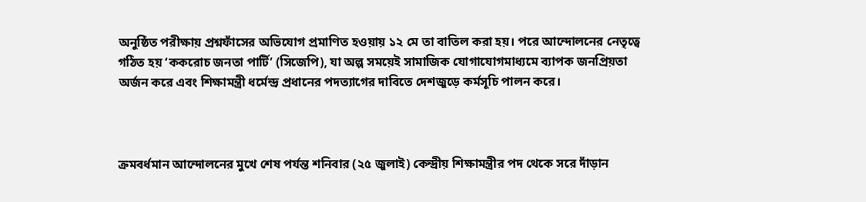অনুষ্ঠিত পরীক্ষায় প্রশ্নফাঁসের অভিযোগ প্রমাণিত হওয়ায় ১২ মে তা বাতিল করা হয়। পরে আন্দোলনের নেতৃত্বে গঠিত হয় ‘ককরোচ জনতা পার্টি’ (সিজেপি), যা অল্প সময়েই সামাজিক যোগাযোগমাধ্যমে ব্যাপক জনপ্রিয়তা অর্জন করে এবং শিক্ষামন্ত্রী ধর্মেন্দ্র প্রধানের পদত্যাগের দাবিতে দেশজুড়ে কর্মসূচি পালন করে।



ক্রমবর্ধমান আন্দোলনের মুখে শেষ পর্যন্ত শনিবার (২৫ জুলাই) কেন্দ্রীয় শিক্ষামন্ত্রীর পদ থেকে সরে দাঁড়ান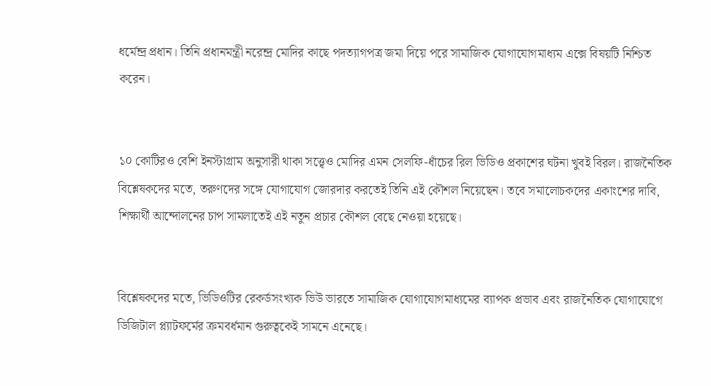ধর্মেন্দ্র প্রধান। তিনি প্রধানমন্ত্রী নরেন্দ্র মোদির কাছে পদত্যাগপত্র জমা দিয়ে পরে সামাজিক যোগাযোগমাধ্যম এক্সে বিষয়টি নিশ্চিত করেন।


১০ কোটিরও বেশি ইনস্টাগ্রাম অনুসারী থাকা সত্ত্বেও মোদির এমন সেলফি-ধাঁচের রিল ভিডিও প্রকাশের ঘটনা খুবই বিরল। রাজনৈতিক বিশ্লেষকদের মতে, তরুণদের সঙ্গে যোগাযোগ জোরদার করতেই তিনি এই কৌশল নিয়েছেন। তবে সমালোচকদের একাংশের দাবি, শিক্ষার্থী আন্দোলনের চাপ সামলাতেই এই নতুন প্রচার কৌশল বেছে নেওয়া হয়েছে।


বিশ্লেষকদের মতে, ভিডিওটির রেকর্ডসংখ্যক ভিউ ভারতে সামাজিক যোগাযোগমাধ্যমের ব্যাপক প্রভাব এবং রাজনৈতিক যোগাযোগে ডিজিটাল প্ল্যাটফর্মের ক্রমবর্ধমান গুরুত্বকেই সামনে এনেছে।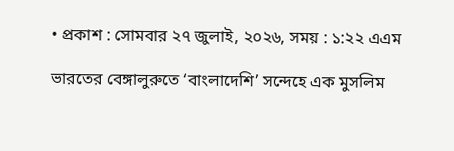• প্রকাশ : সোমবার ২৭ জুলাই, ২০২৬, সময় : ১:২২ এএম

ভারতের বেঙ্গালুরুতে ‘বাংলাদেশি’ সন্দেহে এক মুসলিম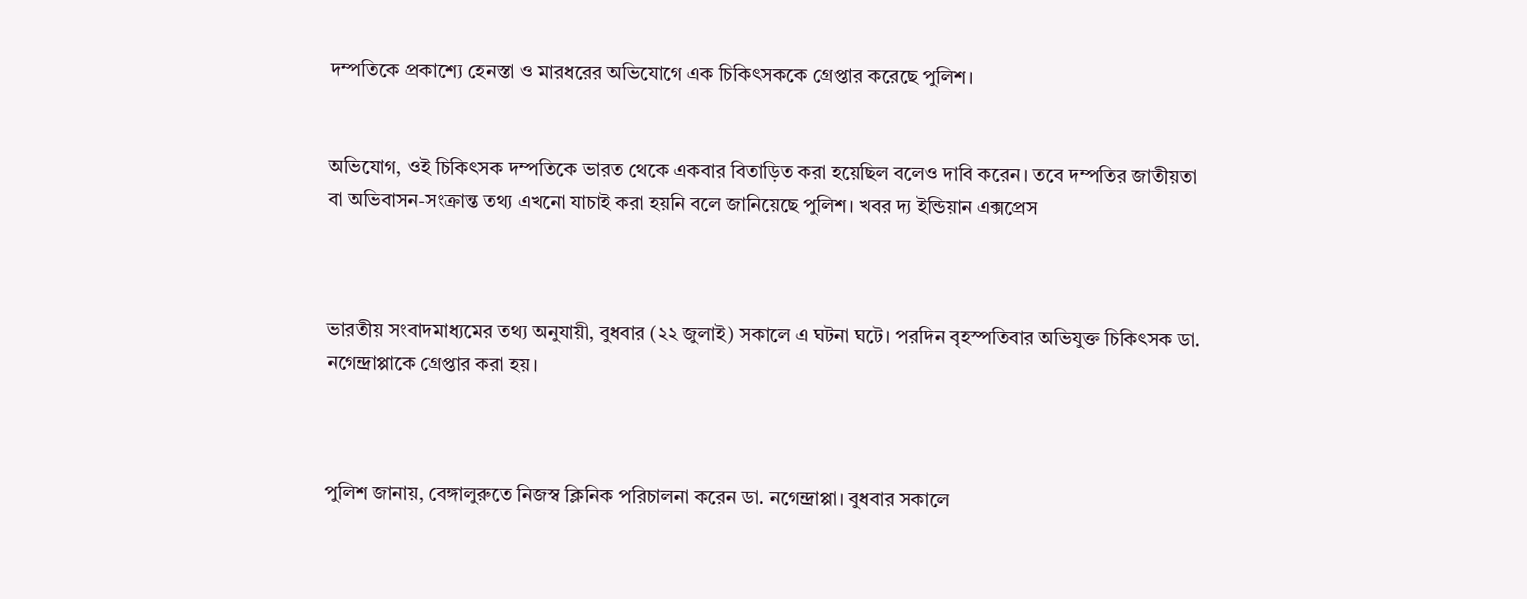দম্পতিকে প্রকাশ্যে হেনস্তা ও মারধরের অভিযোগে এক চিকিৎসককে গ্রেপ্তার করেছে পুলিশ।


অভিযোগ, ওই চিকিৎসক দম্পতিকে ভারত থেকে একবার বিতাড়িত করা হয়েছিল বলেও দাবি করেন। তবে দম্পতির জাতীয়তা বা অভিবাসন-সংক্রান্ত তথ্য এখনো যাচাই করা হয়নি বলে জানিয়েছে পুলিশ। খবর দ্য ইন্ডিয়ান এক্সপ্রেস



ভারতীয় সংবাদমাধ্যমের তথ্য অনুযায়ী, বুধবার (২২ জুলাই) সকালে এ ঘটনা ঘটে। পরদিন বৃহস্পতিবার অভিযুক্ত চিকিৎসক ডা. নগেন্দ্রাপ্পাকে গ্রেপ্তার করা হয়।



পুলিশ জানায়, বেঙ্গালুরুতে নিজস্ব ক্লিনিক পরিচালনা করেন ডা. নগেন্দ্রাপ্পা। বুধবার সকালে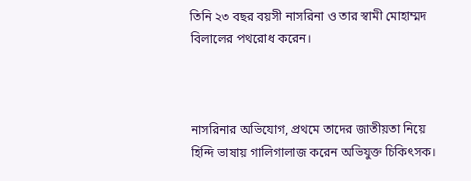তিনি ২৩ বছর বয়সী নাসরিনা ও তার স্বামী মোহাম্মদ বিলালের পথরোধ করেন।



নাসরিনার অভিযোগ, প্রথমে তাদের জাতীয়তা নিয়ে হিন্দি ভাষায় গালিগালাজ করেন অভিযুক্ত চিকিৎসক।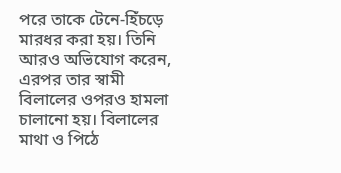পরে তাকে টেনে-হিঁচড়ে মারধর করা হয়। তিনি আরও অভিযোগ করেন, এরপর তার স্বামী বিলালের ওপরও হামলা চালানো হয়। বিলালের মাথা ও পিঠে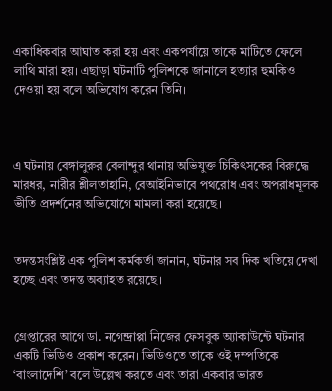একাধিকবার আঘাত করা হয় এবং একপর্যায়ে তাকে মাটিতে ফেলে লাথি মারা হয়। এছাড়া ঘটনাটি পুলিশকে জানালে হত্যার হুমকিও দেওয়া হয় বলে অভিযোগ করেন তিনি।



এ ঘটনায় বেঙ্গালুরুর বেলান্দুর থানায় অভিযুক্ত চিকিৎসকের বিরুদ্ধে মারধর, নারীর শ্লীলতাহানি, বেআইনিভাবে পথরোধ এবং অপরাধমূলক ভীতি প্রদর্শনের অভিযোগে মামলা করা হয়েছে।


তদন্তসংশ্লিষ্ট এক পুলিশ কর্মকর্তা জানান, ঘটনার সব দিক খতিয়ে দেখা হচ্ছে এবং তদন্ত অব্যাহত রয়েছে।


গ্রেপ্তারের আগে ডা. নগেন্দ্রাপ্পা নিজের ফেসবুক অ্যাকাউন্টে ঘটনার একটি ভিডিও প্রকাশ করেন। ভিডিওতে তাকে ওই দম্পতিকে ‘বাংলাদেশি’ বলে উল্লেখ করতে এবং তারা একবার ভারত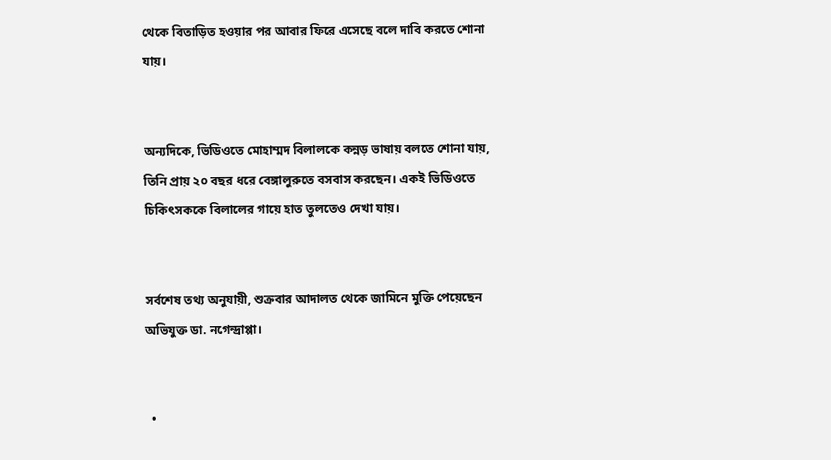থেকে বিতাড়িত হওয়ার পর আবার ফিরে এসেছে বলে দাবি করতে শোনা যায়।


অন্যদিকে, ভিডিওতে মোহাম্মদ বিলালকে কন্নড় ভাষায় বলতে শোনা যায়, তিনি প্রায় ২০ বছর ধরে বেঙ্গালুরুতে বসবাস করছেন। একই ভিডিওতে চিকিৎসককে বিলালের গায়ে হাত তুলতেও দেখা যায়।


সর্বশেষ তথ্য অনুযায়ী, শুক্রবার আদালত থেকে জামিনে মুক্তি পেয়েছেন অভিযুক্ত ডা. নগেন্দ্রাপ্পা।


  •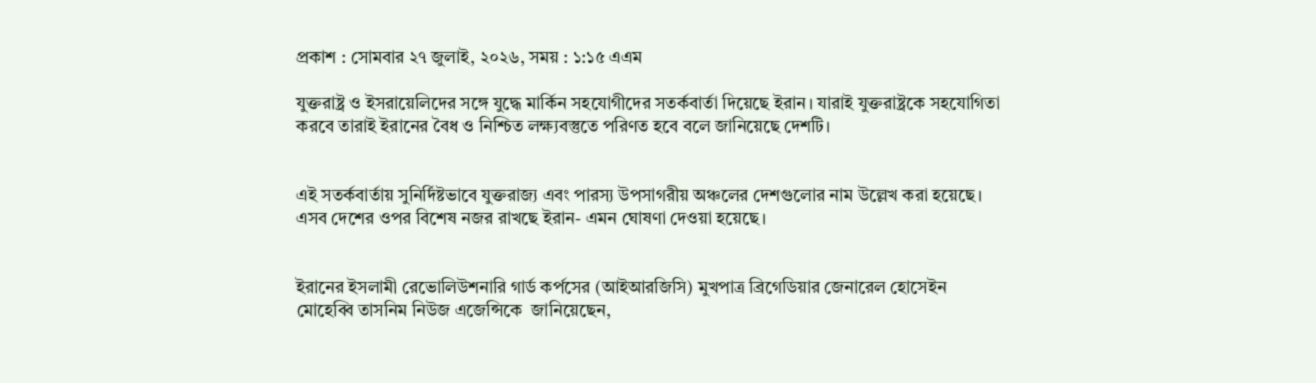প্রকাশ : সোমবার ২৭ জুলাই, ২০২৬, সময় : ১:১৫ এএম

যুক্তরাষ্ট্র ও ইসরায়েলিদের সঙ্গে যুদ্ধে মার্কিন সহযোগীদের সতর্কবার্তা দিয়েছে ইরান। যারাই যুক্তরাষ্ট্রকে সহযোগিতা করবে তারাই ইরানের বৈধ ও নিশ্চিত লক্ষ্যবস্তুতে পরিণত হবে বলে জানিয়েছে দেশটি।


এই সতর্কবার্তায় সুনির্দিষ্টভাবে যুক্তরাজ্য এবং পারস্য উপসাগরীয় অঞ্চলের দেশগুলোর নাম উল্লেখ করা হয়েছে। এসব দেশের ওপর বিশেষ নজর রাখছে ইরান- এমন ঘোষণা দেওয়া হয়েছে।


ইরানের ইসলামী রেভোলিউশনারি গার্ড কর্পসের (আইআরজিসি) মুখপাত্র ব্রিগেডিয়ার জেনারেল হোসেইন মোহেব্বি তাসনিম নিউজ এজেন্সিকে  জানিয়েছেন,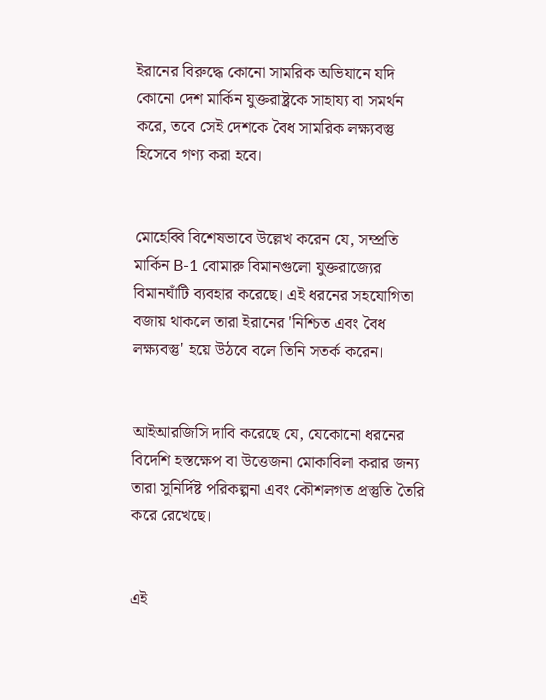ইরানের বিরুদ্ধে কোনো সামরিক অভিযানে যদি কোনো দেশ মার্কিন যুক্তরাষ্ট্রকে সাহায্য বা সমর্থন করে, তবে সেই দেশকে বৈধ সামরিক লক্ষ্যবস্তু হিসেবে গণ্য করা হবে।


মোহেব্বি বিশেষভাবে উল্লেখ করেন যে, সম্প্রতি মার্কিন B-1 বোমারু বিমানগুলো যুক্তরাজ্যের বিমানঘাঁটি ব্যবহার করেছে। এই ধরনের সহযোগিতা বজায় থাকলে তারা ইরানের 'নিশ্চিত এবং বৈধ লক্ষ্যবস্তু' হয়ে উঠবে বলে তিনি সতর্ক করেন।


আইআরজিসি দাবি করেছে যে, যেকোনো ধরনের বিদেশি হস্তক্ষেপ বা উত্তেজনা মোকাবিলা করার জন্য তারা সুনির্দিষ্ট পরিকল্পনা এবং কৌশলগত প্রস্তুতি তৈরি করে রেখেছে।


এই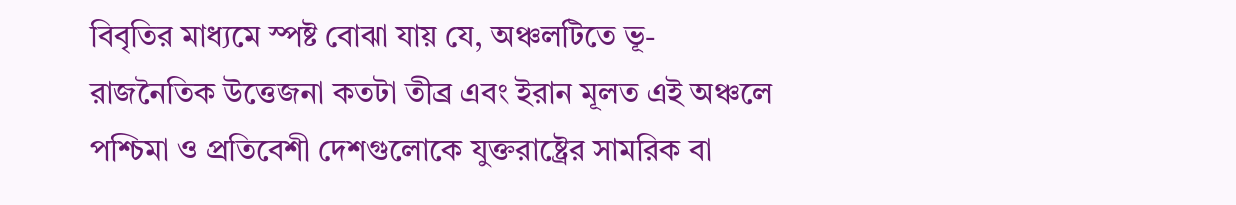বিবৃতির মাধ্যমে স্পষ্ট বোঝা যায় যে, অঞ্চলটিতে ভূ-রাজনৈতিক উত্তেজনা কতটা তীব্র এবং ইরান মূলত এই অঞ্চলে পশ্চিমা ও প্রতিবেশী দেশগুলোকে যুক্তরাষ্ট্রের সামরিক বা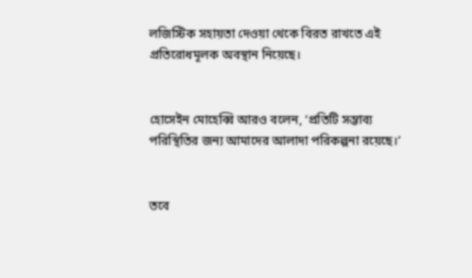লজিস্টিক সহায়তা দেওয়া থেকে বিরত রাখতে এই প্রতিরোধমূলক অবস্থান নিয়েছে।


হোসেইন মোহেব্বি আরও বলেন, ‘প্রতিটি সম্ভাব্য পরিস্থিতির জন্য আমাদের আলাদা পরিকল্পনা রয়েছে।’


তবে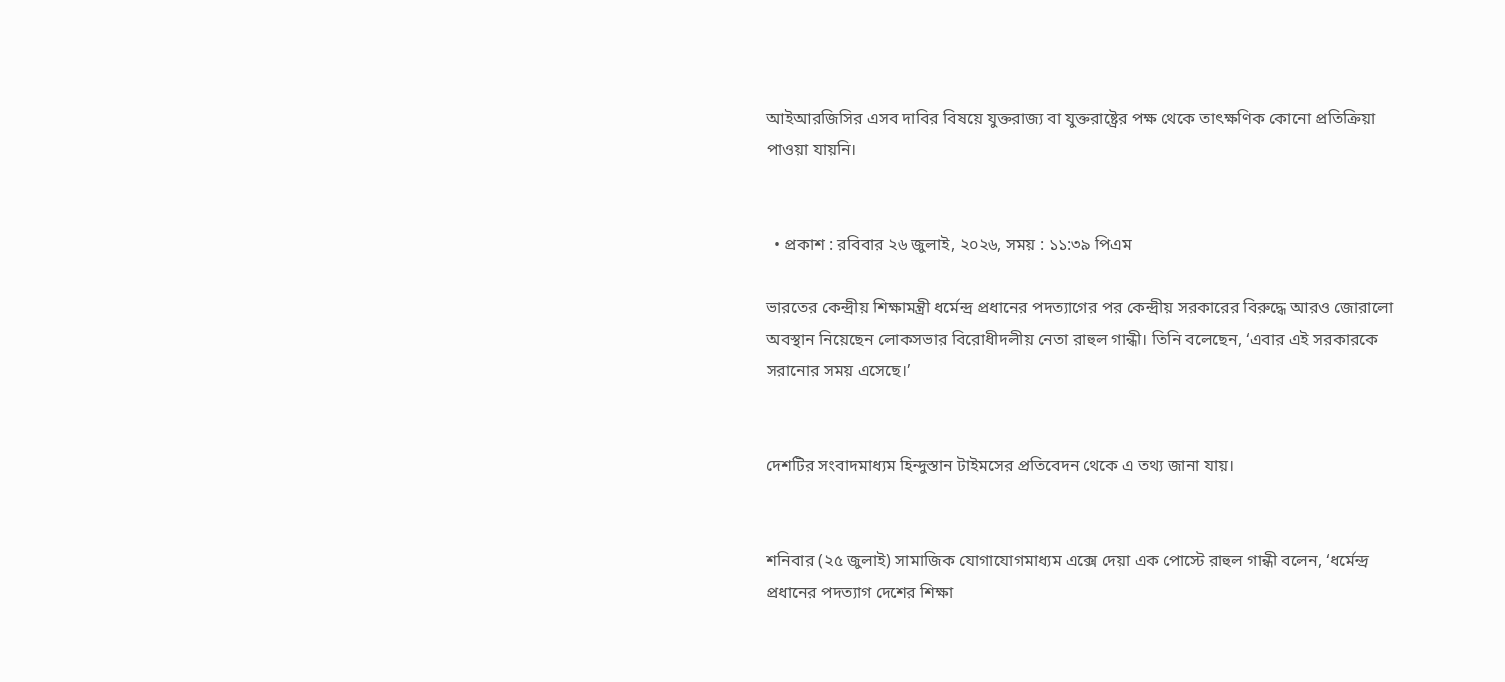আইআরজিসির এসব দাবির বিষয়ে যুক্তরাজ্য বা যুক্তরাষ্ট্রের পক্ষ থেকে তাৎক্ষণিক কোনো প্রতিক্রিয়া পাওয়া যায়নি।


  • প্রকাশ : রবিবার ২৬ জুলাই, ২০২৬, সময় : ১১:৩৯ পিএম

ভারতের কেন্দ্রীয় শিক্ষামন্ত্রী ধর্মেন্দ্র প্রধানের পদত্যাগের পর কেন্দ্রীয় সরকারের বিরুদ্ধে আরও জোরালো অবস্থান নিয়েছেন লোকসভার বিরোধীদলীয় নেতা রাহুল গান্ধী। তিনি বলেছেন, ‘এবার এই সরকারকে সরানোর সময় এসেছে।’


দেশটির সংবাদমাধ্যম হিন্দুস্তান টাইমসের প্রতিবেদন থেকে এ তথ্য জানা যায়।


শনিবার (২৫ জুলাই) সামাজিক যোগাযোগমাধ্যম এক্সে দেয়া এক পোস্টে রাহুল গান্ধী বলেন, ‘ধর্মেন্দ্র প্রধানের পদত্যাগ দেশের শিক্ষা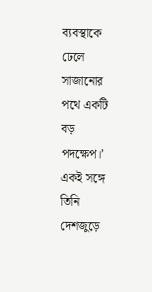ব্যবস্থাকে ঢেলে সাজানোর পথে একটি বড় পদক্ষেপ।’ একই সঙ্গে তিনি দেশজুড়ে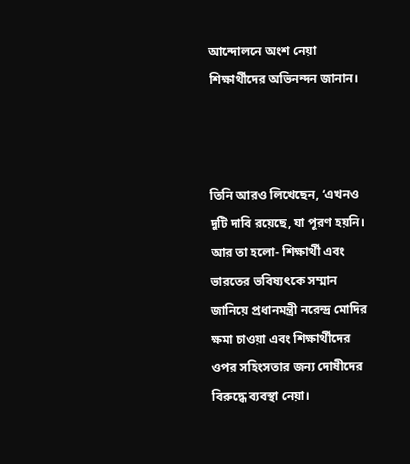আন্দোলনে অংশ নেয়া শিক্ষার্থীদের অভিনন্দন জানান।



তিনি আরও লিখেছেন, ‘এখনও দুটি দাবি রয়েছে, যা পূরণ হয়নি। আর তা হলো- শিক্ষার্থী এবং ভারতের ভবিষ্যৎকে সম্মান জানিয়ে প্রধানমন্ত্রী নরেন্দ্র মোদির ক্ষমা চাওয়া এবং শিক্ষার্থীদের ওপর সহিংসতার জন্য দোষীদের বিরুদ্ধে ব্যবস্থা নেয়া।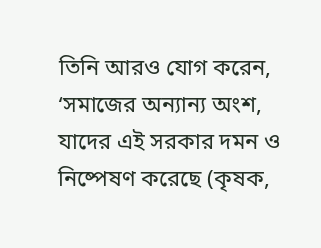তিনি আরও যোগ করেন, ‘সমাজের অন্যান্য অংশ, যাদের এই সরকার দমন ও নিষ্পেষণ করেছে (কৃষক,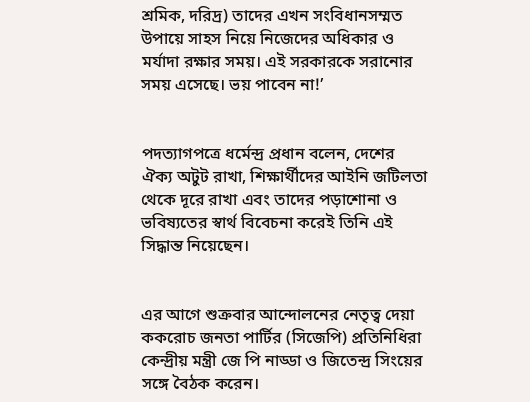শ্রমিক, দরিদ্র) তাদের এখন সংবিধানসম্মত উপায়ে সাহস নিয়ে নিজেদের অধিকার ও মর্যাদা রক্ষার সময়। এই সরকারকে সরানোর সময় এসেছে। ভয় পাবেন না!’


পদত্যাগপত্রে ধর্মেন্দ্র প্রধান বলেন, দেশের ঐক্য অটুট রাখা, শিক্ষার্থীদের আইনি জটিলতা থেকে দূরে রাখা এবং তাদের পড়াশোনা ও ভবিষ্যতের স্বার্থ বিবেচনা করেই তিনি এই সিদ্ধান্ত নিয়েছেন।


এর আগে শুক্রবার আন্দোলনের নেতৃত্ব দেয়া ককরোচ জনতা পার্টির (সিজেপি) প্রতিনিধিরা কেন্দ্রীয় মন্ত্রী জে পি নাড্ডা ও জিতেন্দ্র সিংয়ের সঙ্গে বৈঠক করেন।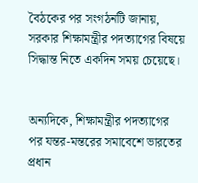বৈঠকের পর সংগঠনটি জানায়, সরকার শিক্ষামন্ত্রীর পদত্যাগের বিষয়ে সিদ্ধান্ত নিতে একদিন সময় চেয়েছে।


অন্যদিকে, শিক্ষামন্ত্রীর পদত্যাগের পর যন্তর-মন্তরের সমাবেশে ভারতের প্রধান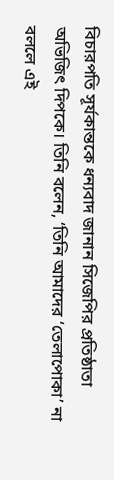বিচারপতি সূর্যকান্তকে ধন্যবাদ জানান সিজেপির প্রতিষ্ঠাতা অভিজিৎ দিপকে। তিনি বলেন, ‘তিনি আমাদের ‘তেলাপোকা’ না বললে এই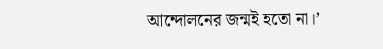আন্দোলনের জন্মই হতো না।’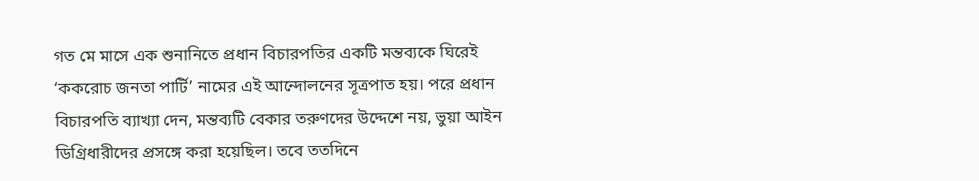গত মে মাসে এক শুনানিতে প্রধান বিচারপতির একটি মন্তব্যকে ঘিরেই ‘ককরোচ জনতা পার্টি’ নামের এই আন্দোলনের সূত্রপাত হয়। পরে প্রধান বিচারপতি ব্যাখ্যা দেন, মন্তব্যটি বেকার তরুণদের উদ্দেশে নয়, ভুয়া আইন ডিগ্রিধারীদের প্রসঙ্গে করা হয়েছিল। তবে ততদিনে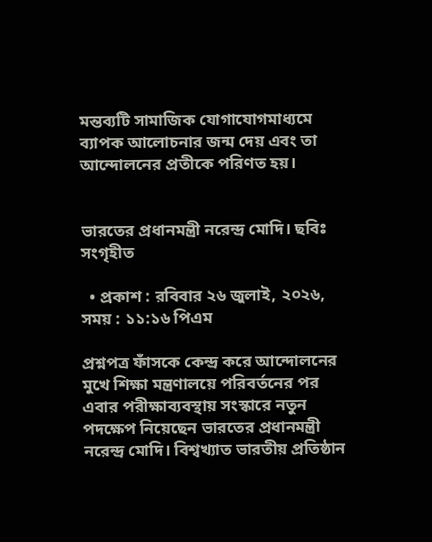মন্তব্যটি সামাজিক যোগাযোগমাধ্যমে ব্যাপক আলোচনার জন্ম দেয় এবং তা আন্দোলনের প্রতীকে পরিণত হয়।


ভারতের প্রধানমন্ত্রী নরেন্দ্র মোদি। ছবিঃ সংগৃহীত

  • প্রকাশ : রবিবার ২৬ জুলাই, ২০২৬, সময় : ১১:১৬ পিএম

প্রশ্নপত্র ফাঁসকে কেন্দ্র করে আন্দোলনের মুখে শিক্ষা মন্ত্রণালয়ে পরিবর্তনের পর এবার পরীক্ষাব্যবস্থায় সংস্কারে নতুন পদক্ষেপ নিয়েছেন ভারতের প্রধানমন্ত্রী নরেন্দ্র মোদি। বিশ্বখ্যাত ভারতীয় প্রতিষ্ঠান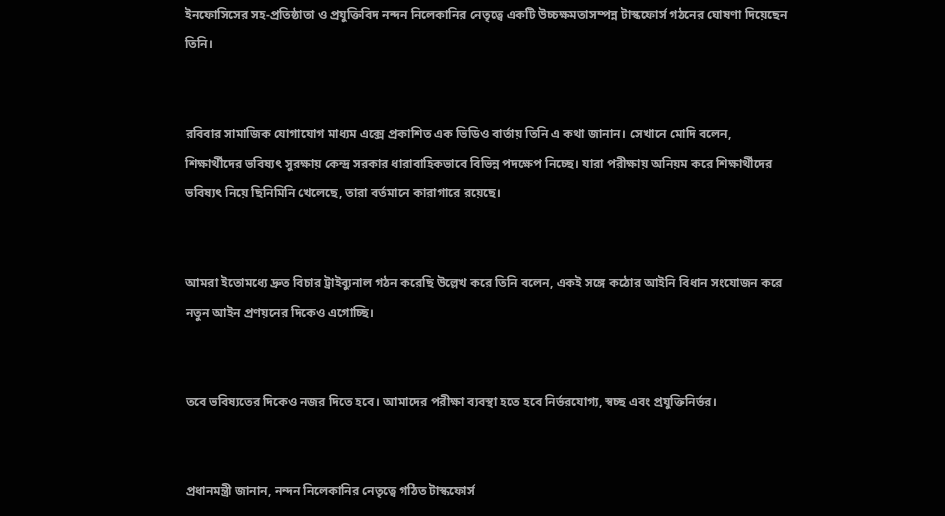ইনফোসিসের সহ-প্রতিষ্ঠাতা ও প্রযুক্তিবিদ নন্দন নিলেকানির নেতৃত্বে একটি উচ্চক্ষমতাসম্পন্ন টাস্কফোর্স গঠনের ঘোষণা দিয়েছেন তিনি।


রবিবার সামাজিক যোগাযোগ মাধ্যম এক্সে প্রকাশিত এক ভিডিও বার্তায় তিনি এ কথা জানান। সেখানে মোদি বলেন, শিক্ষার্থীদের ভবিষ্যৎ সুরক্ষায় কেন্দ্র সরকার ধারাবাহিকভাবে বিভিন্ন পদক্ষেপ নিচ্ছে। যারা পরীক্ষায় অনিয়ম করে শিক্ষার্থীদের ভবিষ্যৎ নিয়ে ছিনিমিনি খেলেছে, তারা বর্তমানে কারাগারে রয়েছে।


আমরা ইতোমধ্যে দ্রুত বিচার ট্রাইব্যুনাল গঠন করেছি উল্লেখ করে তিনি বলেন, একই সঙ্গে কঠোর আইনি বিধান সংযোজন করে নতুন আইন প্রণয়নের দিকেও এগোচ্ছি।


তবে ভবিষ্যতের দিকেও নজর দিতে হবে। আমাদের পরীক্ষা ব্যবস্থা হতে হবে নির্ভরযোগ্য, স্বচ্ছ এবং প্রযুক্তিনির্ভর।


প্রধানমন্ত্রী জানান, নন্দন নিলেকানির নেতৃত্বে গঠিত টাস্কফোর্স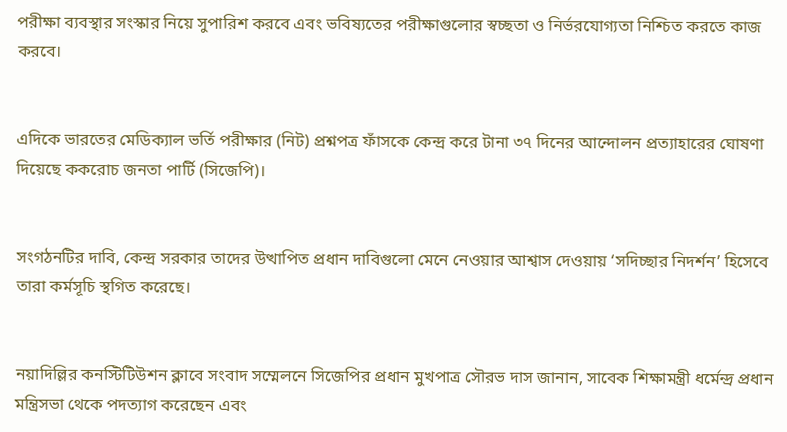পরীক্ষা ব্যবস্থার সংস্কার নিয়ে সুপারিশ করবে এবং ভবিষ্যতের পরীক্ষাগুলোর স্বচ্ছতা ও নির্ভরযোগ্যতা নিশ্চিত করতে কাজ করবে।


এদিকে ভারতের মেডিক্যাল ভর্তি পরীক্ষার (নিট) প্রশ্নপত্র ফাঁসকে কেন্দ্র করে টানা ৩৭ দিনের আন্দোলন প্রত্যাহারের ঘোষণা দিয়েছে ককরোচ জনতা পার্টি (সিজেপি)।


সংগঠনটির দাবি, কেন্দ্র সরকার তাদের উত্থাপিত প্রধান দাবিগুলো মেনে নেওয়ার আশ্বাস দেওয়ায় ‘সদিচ্ছার নিদর্শন’ হিসেবে তারা কর্মসূচি স্থগিত করেছে।


নয়াদিল্লির কনস্টিটিউশন ক্লাবে সংবাদ সম্মেলনে সিজেপির প্রধান মুখপাত্র সৌরভ দাস জানান, সাবেক শিক্ষামন্ত্রী ধর্মেন্দ্র প্রধান মন্ত্রিসভা থেকে পদত্যাগ করেছেন এবং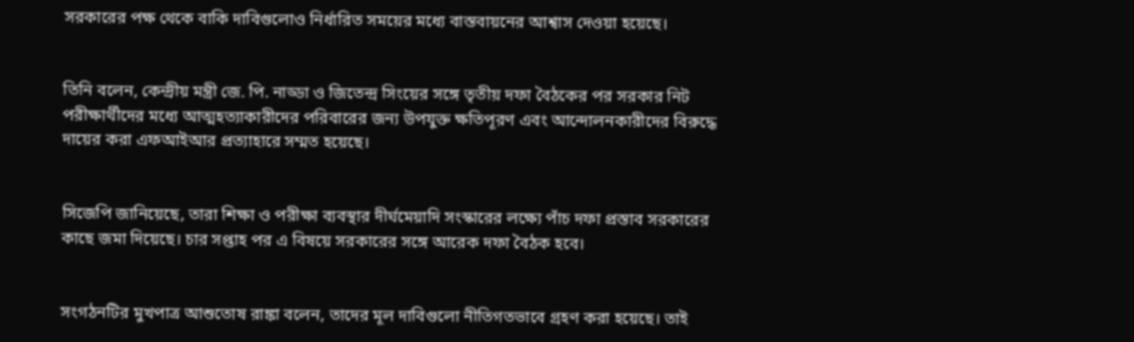সরকারের পক্ষ থেকে বাকি দাবিগুলোও নির্ধারিত সময়ের মধ্যে বাস্তবায়নের আশ্বাস দেওয়া হয়েছে।


তিনি বলেন, কেন্দ্রীয় মন্ত্রী জে. পি. নাড্ডা ও জিতেন্দ্র সিংয়ের সঙ্গে তৃতীয় দফা বৈঠকের পর সরকার নিট পরীক্ষার্থীদের মধ্যে আত্মহত্যাকারীদের পরিবারের জন্য উপযুক্ত ক্ষতিপূরণ এবং আন্দোলনকারীদের বিরুদ্ধে দায়ের করা এফআইআর প্রত্যাহারে সম্মত হয়েছে।


সিজেপি জানিয়েছে, তারা শিক্ষা ও পরীক্ষা ব্যবস্থার দীর্ঘমেয়াদি সংস্কারের লক্ষ্যে পাঁচ দফা প্রস্তাব সরকারের কাছে জমা দিয়েছে। চার সপ্তাহ পর এ বিষয়ে সরকারের সঙ্গে আরেক দফা বৈঠক হবে।


সংগঠনটির মুখপাত্র আশুতোষ রাঙ্কা বলেন, তাদের মূল দাবিগুলো নীতিগতভাবে গ্রহণ করা হয়েছে। তাই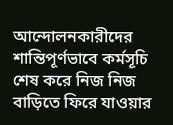আন্দোলনকারীদের শান্তিপূর্ণভাবে কর্মসূচি শেষ করে নিজ নিজ বাড়িতে ফিরে যাওয়ার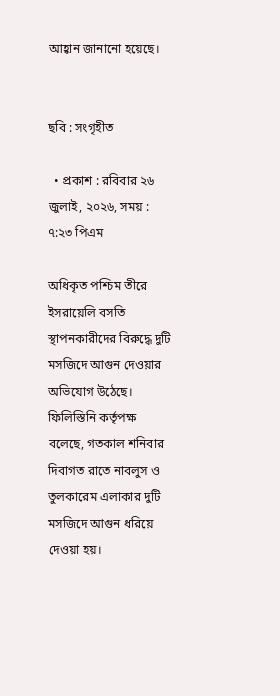আহ্বান জানানো হয়েছে।


ছবি : সংগৃহীত

  • প্রকাশ : রবিবার ২৬ জুলাই, ২০২৬, সময় : ৭:২৩ পিএম

অধিকৃত পশ্চিম তীরে ইসরায়েলি বসতি স্থাপনকারীদের বিরুদ্ধে দুটি মসজিদে আগুন দেওয়ার অভিযোগ উঠেছে। ফিলিস্তিনি কর্তৃপক্ষ বলেছে, গতকাল শনিবার দিবাগত রাতে নাবলুস ও তুলকারেম এলাকার দুটি মসজিদে আগুন ধরিয়ে দেওয়া হয়।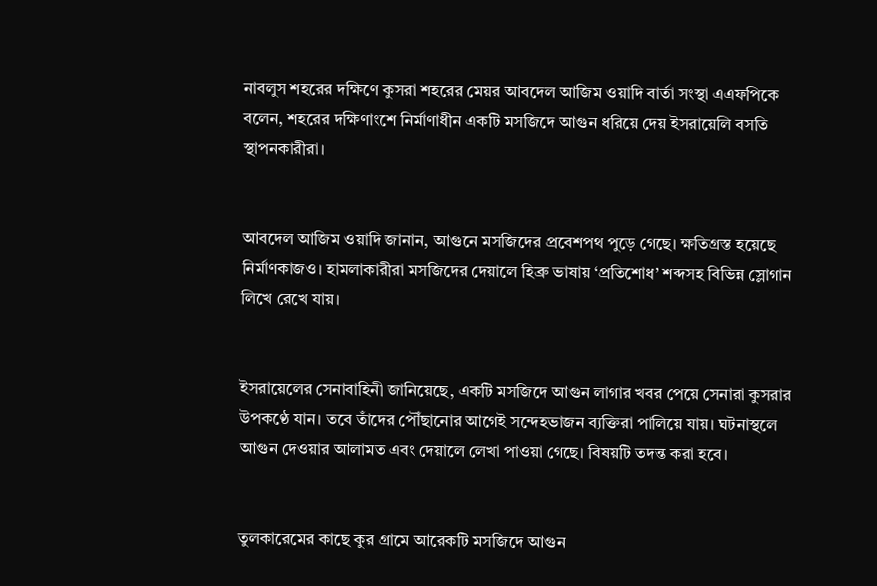নাবলুস শহরের দক্ষিণে কুসরা শহরের মেয়র আবদেল আজিম ওয়াদি বার্তা সংস্থা এএফপিকে বলেন, শহরের দক্ষিণাংশে নির্মাণাধীন একটি মসজিদে আগুন ধরিয়ে দেয় ইসরায়েলি বসতি স্থাপনকারীরা।


আবদেল আজিম ওয়াদি জানান, আগুনে মসজিদের প্রবেশপথ পুড়ে গেছে। ক্ষতিগ্রস্ত হয়েছে নির্মাণকাজও। হামলাকারীরা মসজিদের দেয়ালে হিব্রু ভাষায় ‘প্রতিশোধ’ শব্দসহ বিভিন্ন স্লোগান লিখে রেখে যায়।


ইসরায়েলের সেনাবাহিনী জানিয়েছে, একটি মসজিদে আগুন লাগার খবর পেয়ে সেনারা কুসরার উপকণ্ঠে যান। তবে তাঁদের পৌঁছানোর আগেই সন্দেহভাজন ব্যক্তিরা পালিয়ে যায়। ঘটনাস্থলে আগুন দেওয়ার আলামত এবং দেয়ালে লেখা পাওয়া গেছে। বিষয়টি তদন্ত করা হবে।


তুলকারেমের কাছে কুর গ্রামে আরেকটি মসজিদে আগুন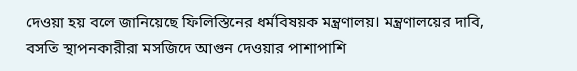দেওয়া হয় বলে জানিয়েছে ফিলিস্তিনের ধর্মবিষয়ক মন্ত্রণালয়। মন্ত্রণালয়ের দাবি, বসতি স্থাপনকারীরা মসজিদে আগুন দেওয়ার পাশাপাশি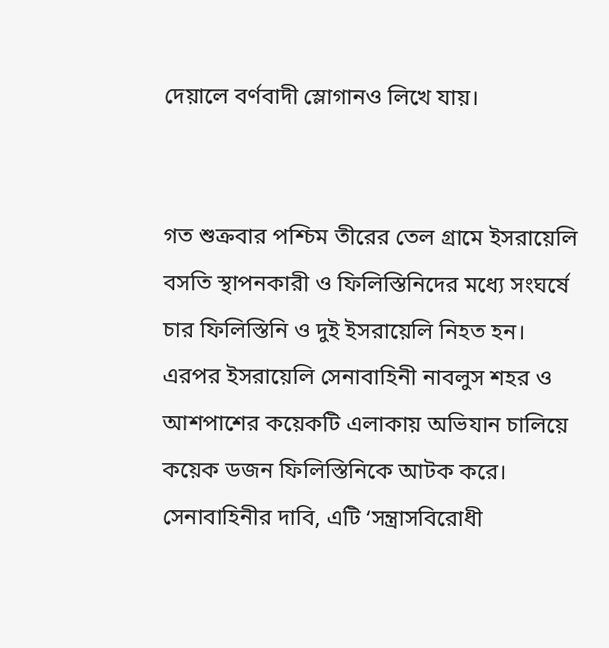দেয়ালে বর্ণবাদী স্লোগানও লিখে যায়।


গত শুক্রবার পশ্চিম তীরের তেল গ্রামে ইসরায়েলি বসতি স্থাপনকারী ও ফিলিস্তিনিদের মধ্যে সংঘর্ষে চার ফিলিস্তিনি ও দুই ইসরায়েলি নিহত হন। এরপর ইসরায়েলি সেনাবাহিনী নাবলুস শহর ও আশপাশের কয়েকটি এলাকায় অভিযান চালিয়ে কয়েক ডজন ফিলিস্তিনিকে আটক করে। সেনাবাহিনীর দাবি, এটি ‘সন্ত্রাসবিরোধী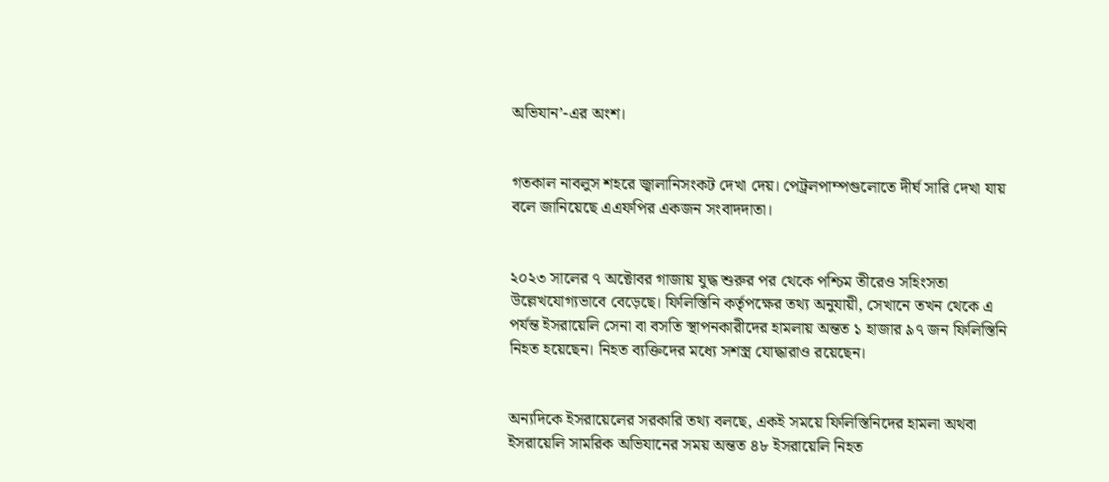অভিযান’-এর অংশ।


গতকাল নাবলুস শহরে জ্বালানিসংকট দেখা দেয়। পেট্রলপাম্পগুলোতে দীর্ঘ সারি দেখা যায় বলে জানিয়েছে এএফপির একজন সংবাদদাতা।


২০২৩ সালের ৭ অক্টোবর গাজায় যুদ্ধ শুরুর পর থেকে পশ্চিম তীরেও সহিংসতা উল্লেখযোগ্যভাবে বেড়েছে। ফিলিস্তিনি কর্তৃপক্ষের তথ্য অনুযায়ী, সেখানে তখন থেকে এ পর্যন্ত ইসরায়েলি সেনা বা বসতি স্থাপনকারীদের হামলায় অন্তত ১ হাজার ৯৭ জন ফিলিস্তিনি নিহত হয়েছেন। নিহত ব্যক্তিদের মধ্যে সশস্ত্র যোদ্ধারাও রয়েছেন।


অন্যদিকে ইসরায়েলের সরকারি তথ্য বলছে, একই সময়ে ফিলিস্তিনিদের হামলা অথবা ইসরায়েলি সামরিক অভিযানের সময় অন্তত ৪৮ ইসরায়েলি নিহত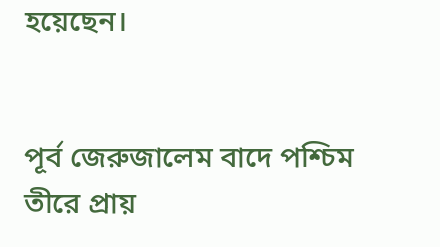হয়েছেন।


পূর্ব জেরুজালেম বাদে পশ্চিম তীরে প্রায়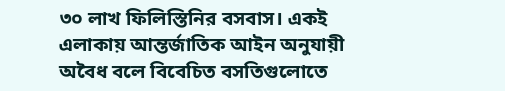৩০ লাখ ফিলিস্তিনির বসবাস। একই এলাকায় আন্তর্জাতিক আইন অনুযায়ী অবৈধ বলে বিবেচিত বসতিগুলোতে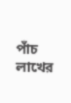পাঁচ লাখের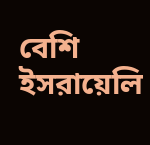বেশি ইসরায়েলি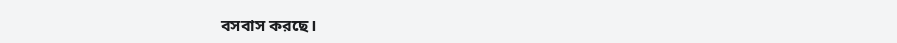বসবাস করছে।